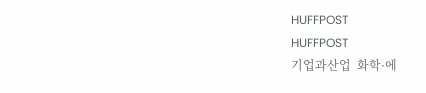HUFFPOST
HUFFPOST
기업과산업  화학·에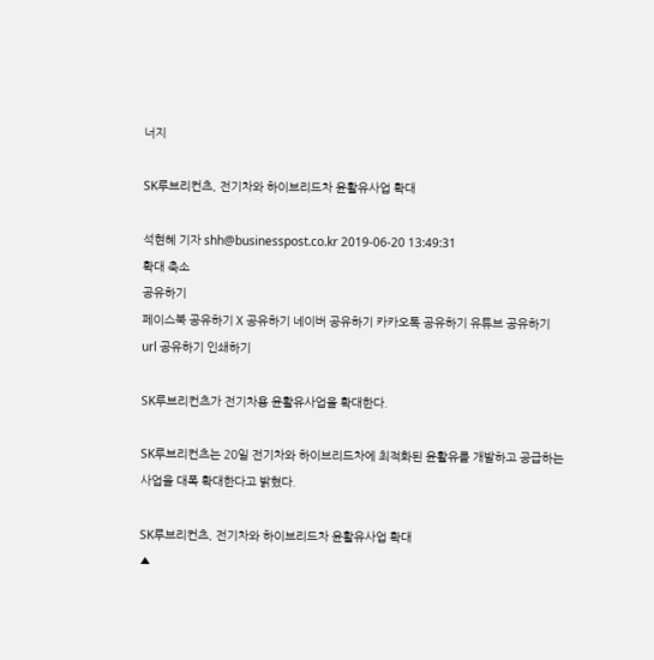너지

SK루브리컨츠, 전기차와 하이브리드차 윤활유사업 확대

석현혜 기자 shh@businesspost.co.kr 2019-06-20 13:49:31
확대 축소
공유하기
페이스북 공유하기 X 공유하기 네이버 공유하기 카카오톡 공유하기 유튜브 공유하기 url 공유하기 인쇄하기

SK루브리컨츠가 전기차용 윤활유사업을 확대한다.

SK루브리컨츠는 20일 전기차와 하이브리드차에 최적화된 윤활유를 개발하고 공급하는 사업을 대폭 확대한다고 밝혔다.

SK루브리컨츠, 전기차와 하이브리드차 윤활유사업 확대
▲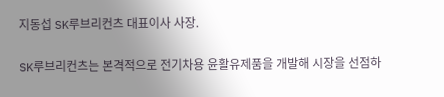지동섭 SK루브리컨츠 대표이사 사장.

SK루브리컨츠는 본격적으로 전기차용 윤활유제품을 개발해 시장을 선점하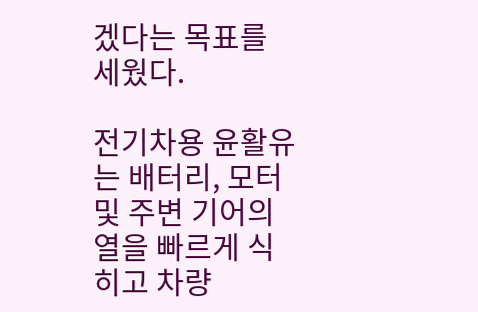겠다는 목표를 세웠다.

전기차용 윤활유는 배터리, 모터 및 주변 기어의 열을 빠르게 식히고 차량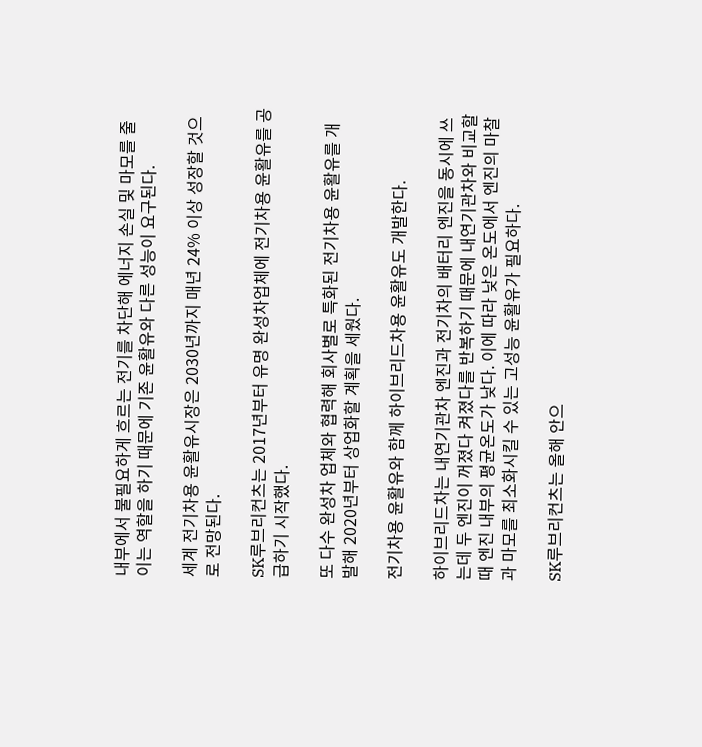내부에서 불필요하게 흐르는 전기를 차단해 에너지 손실 및 마모를 줄이는 역할을 하기 때문에 기존 윤활유와 다른 성능이 요구된다.

세계 전기차용 윤활유시장은 2030년까지 매년 24% 이상 성장할 것으로 전망된다.

SK루브리컨츠는 2017년부터 유명 완성차업체에 전기차용 윤활유를 공급하기 시작했다.

또 다수 완성차 업체와 협력해 회사별로 특화된 전기차용 윤활유를 개발해 2020년부터 상업화할 계획을 세웠다.

전기차용 윤활유와 함께 하이브리드차용 윤활유도 개발한다.

하이브리드차는 내연기관차 엔진과 전기차의 배터리 엔진을 동시에 쓰는데 두 엔진이 꺼졌다 켜졌다를 반복하기 때문에 내연기관차와 비교할 때 엔진 내부의 평균온도가 낮다. 이에 따라 낮은 온도에서 엔진의 마찰과 마모를 최소화시킬 수 있는 고성능 윤활유가 필요하다.

SK루브리컨츠는 올해 안으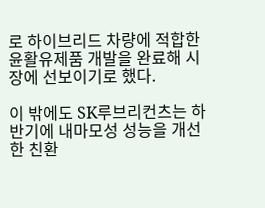로 하이브리드 차량에 적합한 윤활유제품 개발을 완료해 시장에 선보이기로 했다.

이 밖에도 SK루브리컨츠는 하반기에 내마모성 성능을 개선한 친환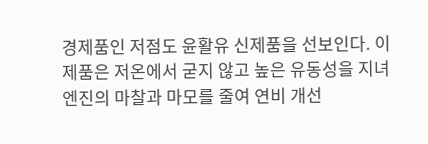경제품인 저점도 윤활유 신제품을 선보인다. 이 제품은 저온에서 굳지 않고 높은 유동성을 지녀 엔진의 마찰과 마모를 줄여 연비 개선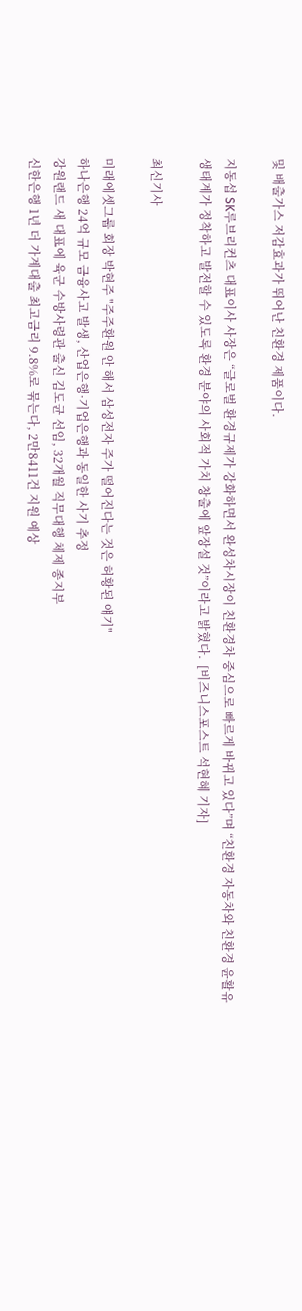및 배출가스 저감효과가 뛰어난 친환경 제품이다.

지동섭 SK루브리컨츠 대표이사 사장은 “글로벌 환경규제가 강화하면서 완성차시장이 친환경차 중심으로 빠르게 바뀌고 있다”며 “친환경 자동차와 친환경 윤활유 생태계가 정착하고 발전할 수 있도록 환경 분야의 사회적 가치 창출에 앞장설 것”이라고 밝혔다.  [비즈니스포스트 석현혜 기자]

최신기사

미래에셋그룹 회장 박현주 "주주환원 안 해서 삼성전자 주가 떨어진다는 것은 허황된 얘기"
하나은행 24억 규모 금융사고 발생, 산업은행·기업은행과 동일한 사기 추정
강원랜드 새 대표에 육군 수방사령관 출신 김도균 선임, 32개월 직무대행 체제 종지부
신한은행 1년 더 가계대출 최고금리 9.8%로 묶는다, 2만8411건 지원 예상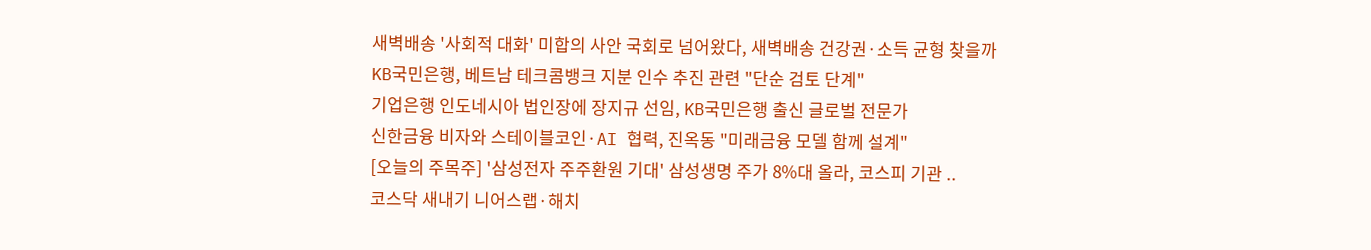새벽배송 '사회적 대화' 미합의 사안 국회로 넘어왔다, 새벽배송 건강권·소득 균형 찾을까
KB국민은행, 베트남 테크콤뱅크 지분 인수 추진 관련 "단순 검토 단계"
기업은행 인도네시아 법인장에 장지규 선임, KB국민은행 출신 글로벌 전문가
신한금융 비자와 스테이블코인·AI 협력, 진옥동 "미래금융 모델 함께 설계"
[오늘의 주목주] '삼성전자 주주환원 기대' 삼성생명 주가 8%대 올라, 코스피 기관 ..
코스닥 새내기 니어스랩·해치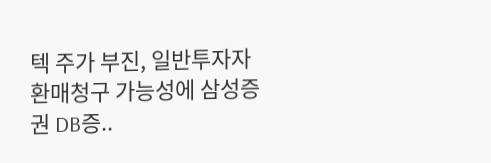텍 주가 부진, 일반투자자 환매청구 가능성에 삼성증권 DB증..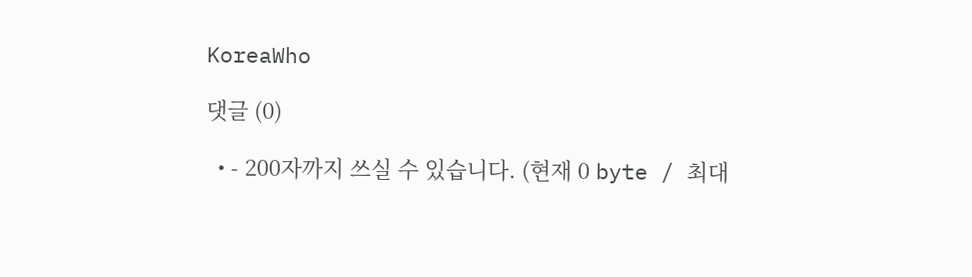KoreaWho

댓글 (0)

  • - 200자까지 쓰실 수 있습니다. (현재 0 byte / 최대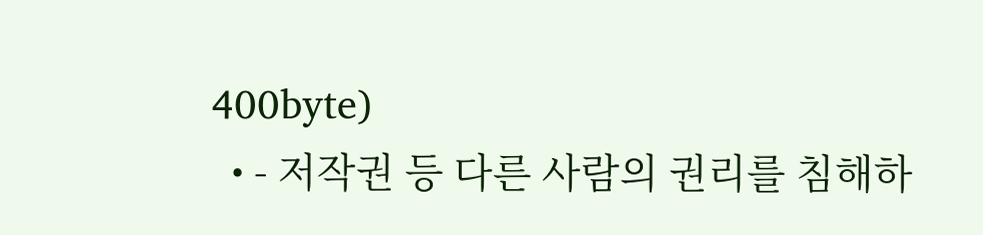400byte)
  • - 저작권 등 다른 사람의 권리를 침해하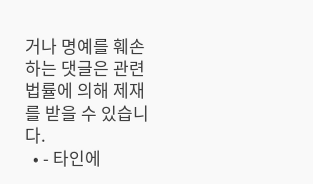거나 명예를 훼손하는 댓글은 관련 법률에 의해 제재를 받을 수 있습니다.
  • - 타인에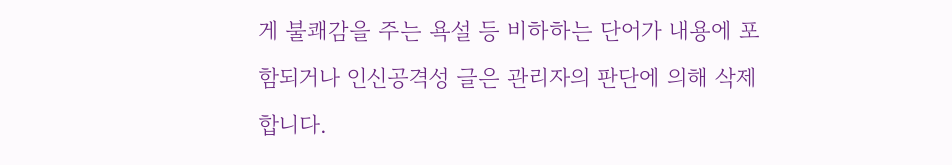게 불쾌감을 주는 욕설 등 비하하는 단어가 내용에 포함되거나 인신공격성 글은 관리자의 판단에 의해 삭제 합니다.